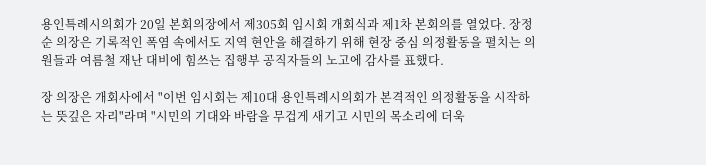용인특례시의회가 20일 본회의장에서 제305회 임시회 개회식과 제1차 본회의를 열었다. 장정순 의장은 기록적인 폭염 속에서도 지역 현안을 해결하기 위해 현장 중심 의정활동을 펼치는 의원들과 여름철 재난 대비에 힘쓰는 집행부 공직자들의 노고에 감사를 표했다.

장 의장은 개회사에서 "이번 임시회는 제10대 용인특례시의회가 본격적인 의정활동을 시작하는 뜻깊은 자리"라며 "시민의 기대와 바람을 무겁게 새기고 시민의 목소리에 더욱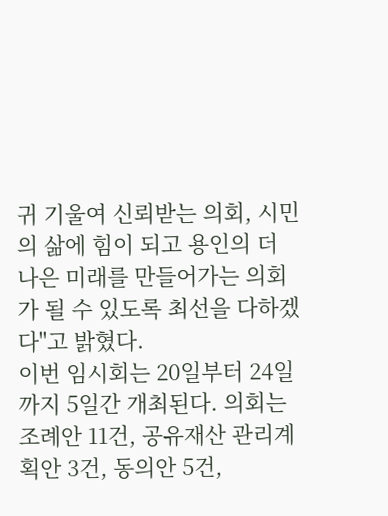귀 기울여 신뢰받는 의회, 시민의 삶에 힘이 되고 용인의 더 나은 미래를 만들어가는 의회가 될 수 있도록 최선을 다하겠다"고 밝혔다.
이번 임시회는 20일부터 24일까지 5일간 개최된다. 의회는 조례안 11건, 공유재산 관리계획안 3건, 동의안 5건,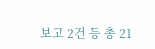보고 2건 등 총 21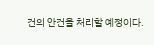건의 안건을 처리할 예정이다.